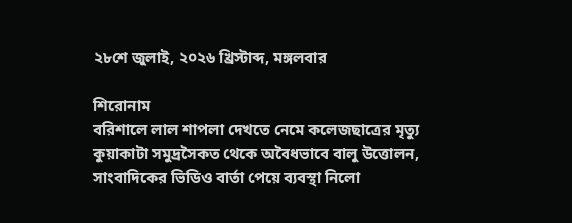২৮শে জুলাই, ২০২৬ খ্রিস্টাব্দ, মঙ্গলবার

শিরোনাম
বরিশালে লাল শাপলা দেখতে নেমে কলেজছাত্রের মৃত্যু কুয়াকাটা সমুদ্রসৈকত থেকে অবৈধভাবে বালু উত্তোলন, সাংবাদিকের ভিডিও বার্তা পেয়ে ব্যবস্থা নিলো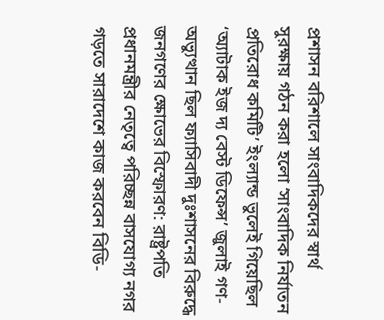প্রশাসন বরিশালে সাংবাদিকদের স্বার্থ সুরক্ষায় গঠন করা হলো ‘সাংবাদিক নির্যাতন প্রতিরোধ কমিটি’ ইংল্যান্ড ভুলেই গিয়েছিল ‘অ্যাটাক ইজ দ্য বেস্ট ডিফেন্স’ জুলাই গণ-অভ্যুত্থান ছিল ফ্যাসিবাদী দুঃশাসনের বিরুদ্ধে জনগণের ক্ষোভের বিস্ফোরণ: রাষ্ট্রপতি প্রধানমন্ত্রীর নেতৃত্বে পরিচ্ছন্ন বাসযোগ্য নগর গড়তে সারাদেশে কাজ করবেন বিডি-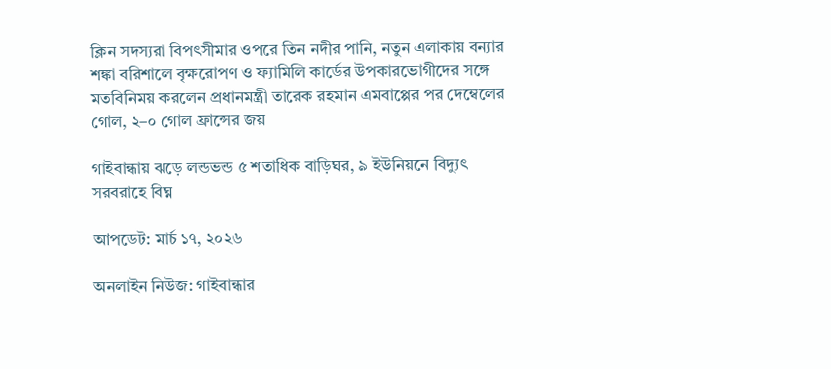ক্লিন সদস্যরা বিপৎসীমার ওপরে তিন নদীর পানি, নতুন এলাকায় বন্যার শঙ্কা বরিশালে বৃক্ষরোপণ ও ফ্যামিলি কার্ডের উপকারভোগীদের সঙ্গে মতবিনিময় করলেন প্রধানমন্ত্রী তারেক রহমান এমবাপ্পের পর দেম্বেলের গোল, ২–০ গোল ফ্রান্সের জয়

গাইবান্ধায় ঝড়ে লন্ডভন্ড ৫ শতাধিক বাড়িঘর, ৯ ইউনিয়নে বিদ্যুৎ সরবরাহে বিঘ্ন

আপডেট: মার্চ ১৭, ২০২৬

অনলাইন নিউজ: গাইবান্ধার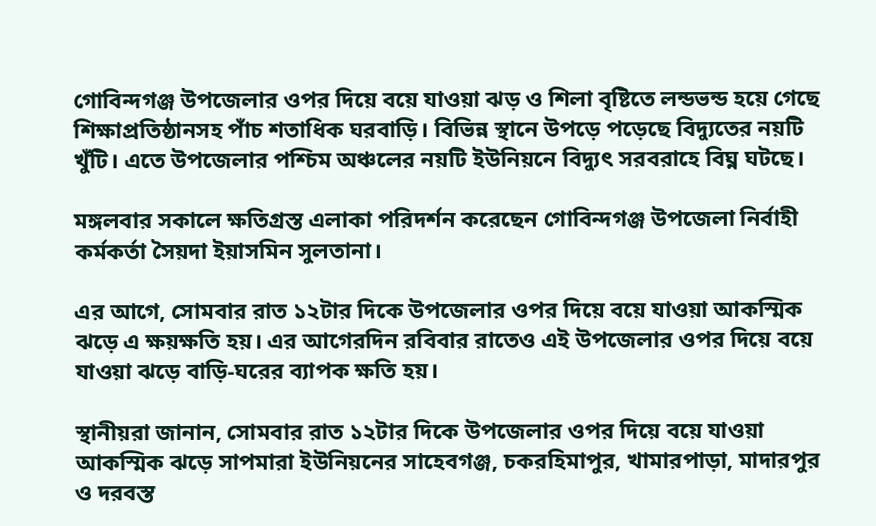গোবিন্দগঞ্জ উপজেলার ওপর দিয়ে বয়ে যাওয়া ঝড় ও শিলা বৃষ্টিতে লন্ডভন্ড হয়ে গেছে শিক্ষাপ্রতিষ্ঠানসহ পাঁচ শতাধিক ঘরবাড়ি। বিভিন্ন স্থানে উপড়ে পড়েছে বিদ্যুতের নয়টি খুঁটি। এতে উপজেলার পশ্চিম অঞ্চলের নয়টি ইউনিয়নে বিদ্যুৎ সরবরাহে বিঘ্ন ঘটছে।

মঙ্গলবার সকালে ক্ষতিগ্রস্ত এলাকা পরিদর্শন করেছেন গোবিন্দগঞ্জ উপজেলা নির্বাহী কর্মকর্তা সৈয়দা ইয়াসমিন সুলতানা।

এর আগে, সোমবার রাত ১২টার দিকে উপজেলার ওপর দিয়ে বয়ে যাওয়া আকস্মিক ঝড়ে এ ক্ষয়ক্ষতি হয়। এর আগেরদিন রবিবার রাতেও এই উপজেলার ওপর দিয়ে বয়ে যাওয়া ঝড়ে বাড়ি-ঘরের ব্যাপক ক্ষতি হয়।

স্থানীয়রা জানান, সোমবার রাত ১২টার দিকে উপজেলার ওপর দিয়ে বয়ে যাওয়া আকস্মিক ঝড়ে সাপমারা ইউনিয়নের সাহেবগঞ্জ, চকরহিমাপুর, খামারপাড়া, মাদারপুর ও দরবস্ত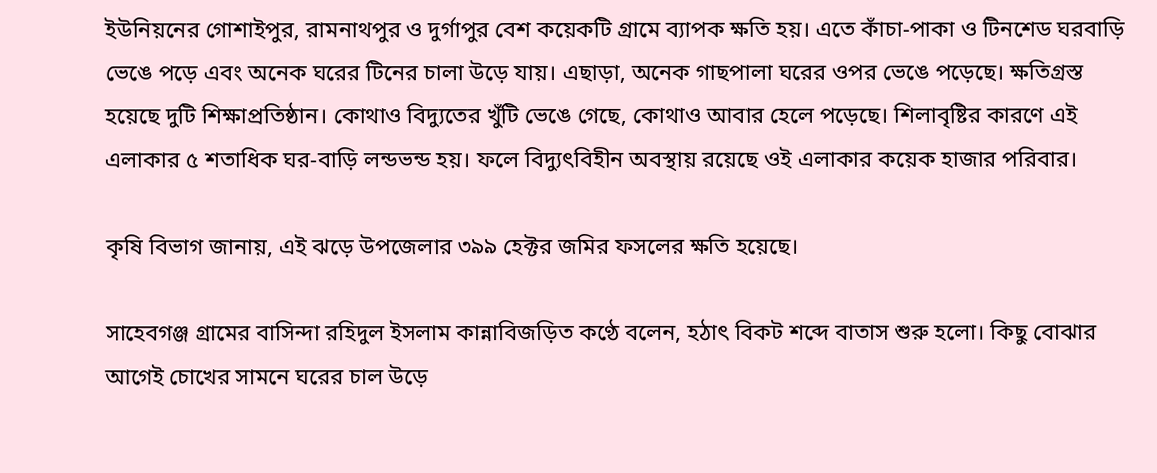ইউনিয়নের গোশাইপুর, রামনাথপুর ও দুর্গাপুর বেশ কয়েকটি গ্রামে ব্যাপক ক্ষতি হয়। এতে কাঁচা-পাকা ও টিনশেড ঘরবাড়ি ভেঙে পড়ে এবং অনেক ঘরের টিনের চালা উড়ে যায়। এছাড়া, অনেক গাছপালা ঘরের ওপর ভেঙে পড়েছে। ক্ষতিগ্রস্ত হয়েছে দুটি শিক্ষাপ্রতিষ্ঠান। কোথাও বিদ্যুতের খুঁটি ভেঙে গেছে, কোথাও আবার হেলে পড়েছে। শিলাবৃষ্টির কারণে এই এলাকার ৫ শতাধিক ঘর-বাড়ি লন্ডভন্ড হয়। ফলে বিদ্যুৎবিহীন অবস্থায় রয়েছে ওই এলাকার কয়েক হাজার পরিবার।

কৃষি বিভাগ জানায়, এই ঝড়ে উপজেলার ৩৯৯ হেক্টর জমির ফসলের ক্ষতি হয়েছে।

সাহেবগঞ্জ গ্রামের বাসিন্দা রহিদুল ইসলাম কান্নাবিজড়িত কণ্ঠে বলেন, হঠাৎ বিকট শব্দে বাতাস শুরু হলো। কিছু বোঝার আগেই চোখের সামনে ঘরের চাল উড়ে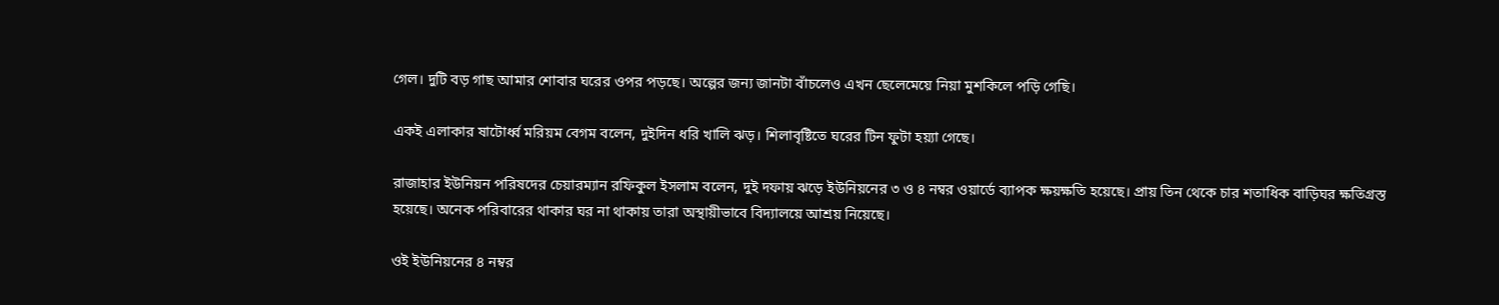গেল। দুটি বড় গাছ আমার শোবার ঘরের ওপর পড়ছে। অল্পের জন্য জানটা বাঁচলেও এখন ছেলেমেয়ে নিয়া মুশকিলে পড়ি গেছি।

একই এলাকার ষাটোর্ধ্ব মরিয়ম বেগম বলেন, দুইদিন ধরি খালি ঝড়। শিলাবৃষ্টিতে ঘরের টিন ফুটা হয়্যা গেছে।

রাজাহার ইউনিয়ন পরিষদের চেয়ারম্যান রফিকুল ইসলাম বলেন, দুই দফায় ঝড়ে ইউনিয়নের ৩ ও ৪ নম্বর ওয়ার্ডে ব্যাপক ক্ষয়ক্ষতি হয়েছে। প্রায় তিন থেকে চার শতাধিক বাড়িঘর ক্ষতিগ্রস্ত হয়েছে। অনেক পরিবারের থাকার ঘর না থাকায় তারা অস্থায়ীভাবে বিদ্যালয়ে আশ্রয় নিয়েছে।

ওই ইউনিয়নের ৪ নম্বর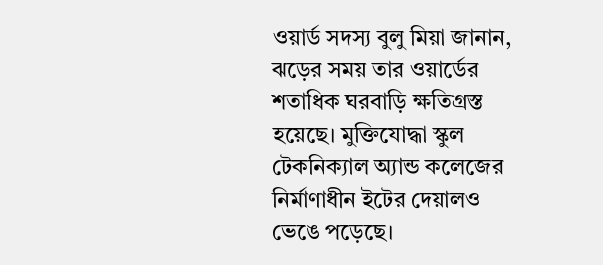ওয়ার্ড সদস্য বুলু মিয়া জানান, ঝড়ের সময় তার ওয়ার্ডের শতাধিক ঘরবাড়ি ক্ষতিগ্রস্ত হয়েছে। মুক্তিযোদ্ধা স্কুল টেকনিক্যাল অ্যান্ড কলেজের নির্মাণাধীন ইটের দেয়ালও ভেঙে পড়েছে।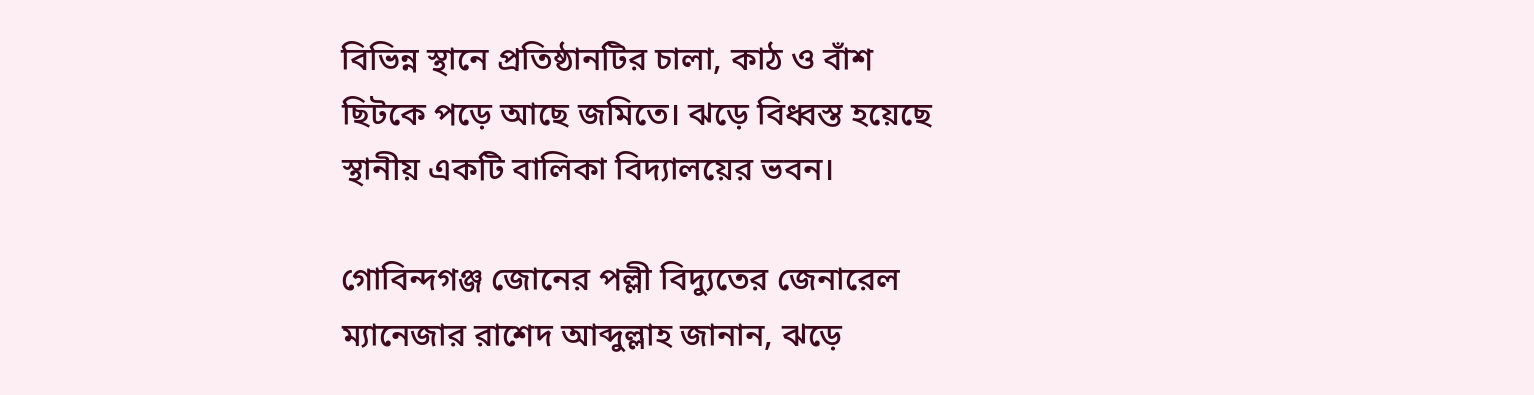বিভিন্ন স্থানে প্রতিষ্ঠানটির চালা, কাঠ ও বাঁশ ছিটকে পড়ে আছে জমিতে। ঝড়ে বিধ্বস্ত হয়েছে স্থানীয় একটি বালিকা বিদ্যালয়ের ভবন।

গোবিন্দগঞ্জ জোনের পল্লী বিদ্যুতের জেনারেল ম্যানেজার রাশেদ আব্দুল্লাহ জানান, ঝড়ে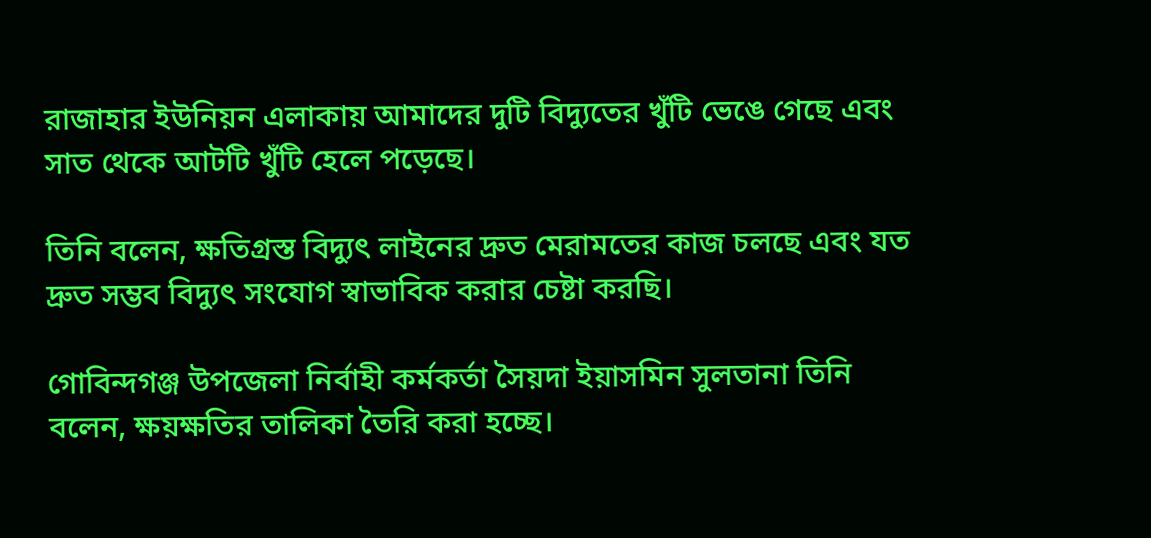রাজাহার ইউনিয়ন এলাকায় আমাদের দুটি বিদ্যুতের খুঁটি ভেঙে গেছে এবং সাত থেকে আটটি খুঁটি হেলে পড়েছে।

তিনি বলেন, ক্ষতিগ্রস্ত বিদ্যুৎ লাইনের দ্রুত মেরামতের কাজ চলছে এবং যত দ্রুত সম্ভব বিদ্যুৎ সংযোগ স্বাভাবিক করার চেষ্টা করছি।

গোবিন্দগঞ্জ উপজেলা নির্বাহী কর্মকর্তা সৈয়দা ইয়াসমিন সুলতানা তিনি বলেন, ক্ষয়ক্ষতির তালিকা তৈরি করা হচ্ছে।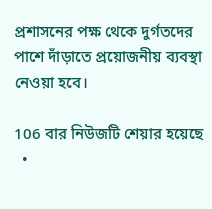প্রশাসনের পক্ষ থেকে দুর্গতদের পাশে দাঁড়াতে প্রয়োজনীয় ব্যবস্থা নেওয়া হবে।

106 বার নিউজটি শেয়ার হয়েছে
  •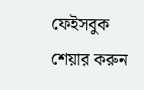ফেইসবুক শেয়ার করুন